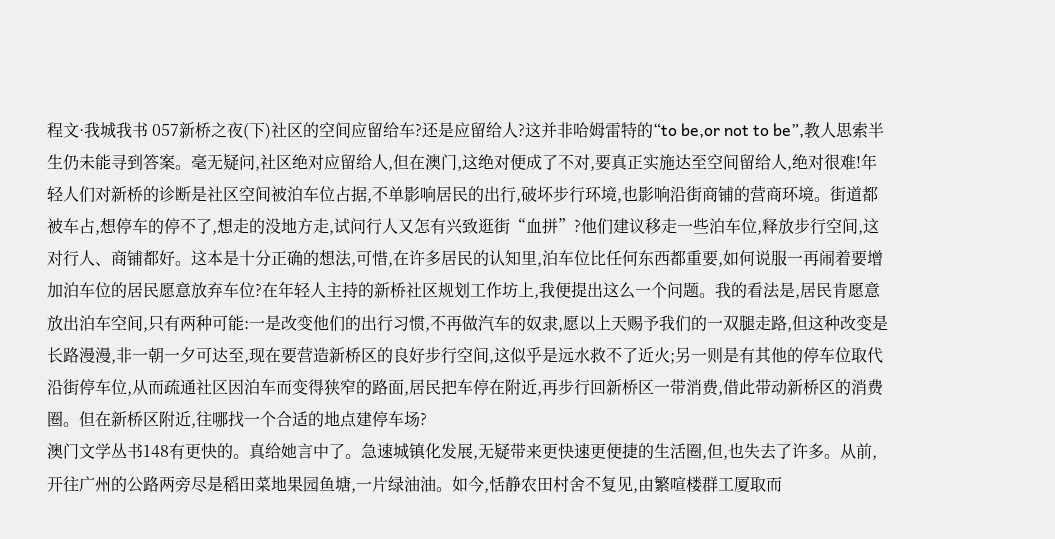程文·我城我书 057新桥之夜(下)社区的空间应留给车?还是应留给人?这并非哈姆雷特的“to be,or not to be”,教人思索半生仍未能寻到答案。毫无疑问,社区绝对应留给人,但在澳门,这绝对便成了不对,要真正实施达至空间留给人,绝对很难!年轻人们对新桥的诊断是社区空间被泊车位占据,不单影响居民的出行,破坏步行环境,也影响沿街商铺的营商环境。街道都被车占,想停车的停不了,想走的没地方走,试问行人又怎有兴致逛街“血拼”?他们建议移走一些泊车位,释放步行空间,这对行人、商铺都好。这本是十分正确的想法,可惜,在许多居民的认知里,泊车位比任何东西都重要,如何说服一再闹着要增加泊车位的居民愿意放弃车位?在年轻人主持的新桥社区规划工作坊上,我便提出这么一个问题。我的看法是,居民肯愿意放出泊车空间,只有两种可能:一是改变他们的出行习惯,不再做汽车的奴隶,愿以上天赐予我们的一双腿走路,但这种改变是长路漫漫,非一朝一夕可达至,现在要营造新桥区的良好步行空间,这似乎是远水救不了近火;另一则是有其他的停车位取代沿街停车位,从而疏通社区因泊车而变得狭窄的路面,居民把车停在附近,再步行回新桥区一带消费,借此带动新桥区的消费圈。但在新桥区附近,往哪找一个合适的地点建停车场?
澳门文学丛书148有更快的。真给她言中了。急速城镇化发展,无疑带来更快速更便捷的生活圈,但,也失去了许多。从前,开往广州的公路两旁尽是稻田菜地果园鱼塘,一片绿油油。如今,恬静农田村舍不复见,由繁喧楼群工厦取而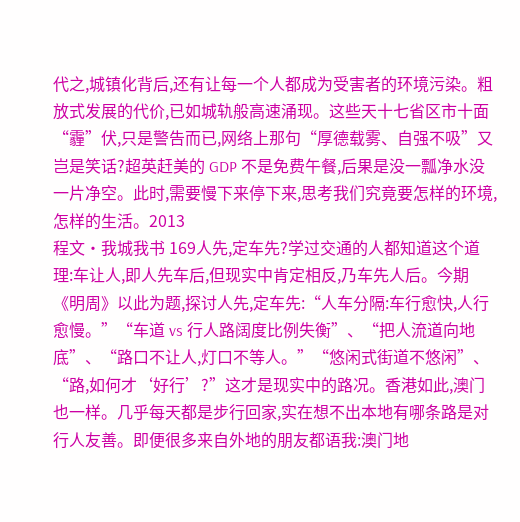代之,城镇化背后,还有让每一个人都成为受害者的环境污染。粗放式发展的代价,已如城轨般高速涌现。这些天十七省区市十面“霾”伏,只是警告而已,网络上那句“厚德载雾、自强不吸”又岂是笑话?超英赶美的 GDP 不是免费午餐,后果是没一瓢净水没一片净空。此时,需要慢下来停下来,思考我们究竟要怎样的环境,怎样的生活。2013
程文·我城我书 169人先,定车先?学过交通的人都知道这个道理:车让人,即人先车后,但现实中肯定相反,乃车先人后。今期《明周》以此为题,探讨人先,定车先:“人车分隔:车行愈快,人行愈慢。”“车道 vs 行人路阔度比例失衡”、“把人流道向地底”、“路口不让人,灯口不等人。”“悠闲式街道不悠闲”、“路,如何才‘好行’?”这才是现实中的路况。香港如此,澳门也一样。几乎每天都是步行回家,实在想不出本地有哪条路是对行人友善。即便很多来自外地的朋友都语我:澳门地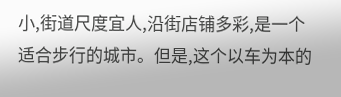小,街道尺度宜人,沿街店铺多彩,是一个适合步行的城市。但是,这个以车为本的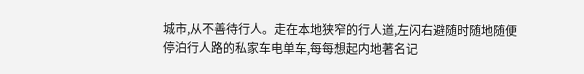城市,从不善待行人。走在本地狭窄的行人道,左闪右避随时随地随便停泊行人路的私家车电单车,每每想起内地著名记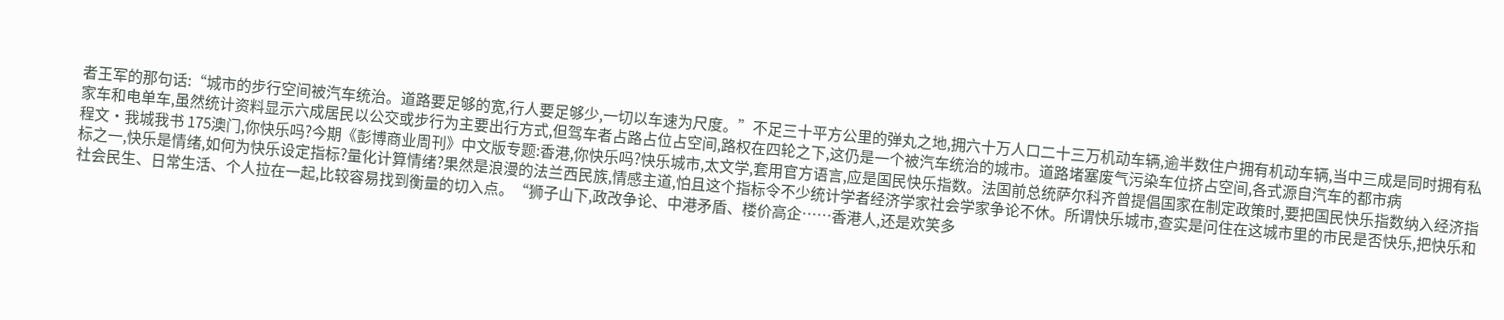者王军的那句话:“城市的步行空间被汽车统治。道路要足够的宽,行人要足够少,一切以车速为尺度。”不足三十平方公里的弹丸之地,拥六十万人口二十三万机动车辆,逾半数住户拥有机动车辆,当中三成是同时拥有私家车和电单车,虽然统计资料显示六成居民以公交或步行为主要出行方式,但驾车者占路占位占空间,路权在四轮之下,这仍是一个被汽车统治的城市。道路堵塞废气污染车位挤占空间,各式源自汽车的都市病
程文·我城我书 175澳门,你快乐吗?今期《彭博商业周刊》中文版专题:香港,你快乐吗?快乐城市,太文学,套用官方语言,应是国民快乐指数。法国前总统萨尔科齐曾提倡国家在制定政策时,要把国民快乐指数纳入经济指标之一,快乐是情绪,如何为快乐设定指标?量化计算情绪?果然是浪漫的法兰西民族,情感主道,怕且这个指标令不少统计学者经济学家社会学家争论不休。所谓快乐城市,查实是问住在这城市里的市民是否快乐,把快乐和社会民生、日常生活、个人拉在一起,比较容易找到衡量的切入点。“狮子山下,政改争论、中港矛盾、楼价高企……香港人,还是欢笑多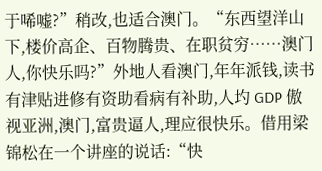于唏嘘?”稍改,也适合澳门。“东西望洋山下,楼价高企、百物腾贵、在职贫穷……澳门人,你快乐吗?”外地人看澳门,年年派钱,读书有津贴进修有资助看病有补助,人圴 GDP 傲视亚洲,澳门,富贵逼人,理应很快乐。借用梁锦松在一个讲座的说话:“快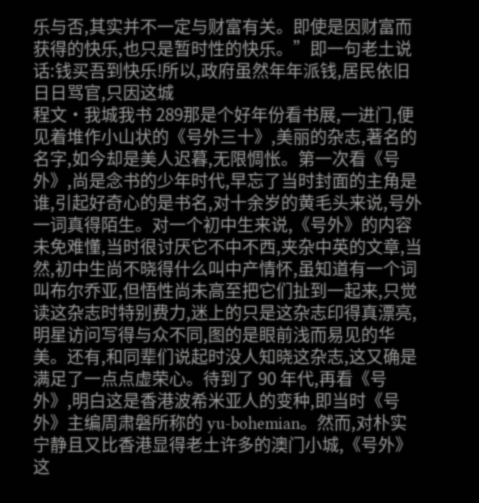乐与否,其实并不一定与财富有关。即使是因财富而获得的快乐,也只是暂时性的快乐。”即一句老土说话:钱买吾到快乐!所以,政府虽然年年派钱,居民依旧日日骂官,只因这城
程文·我城我书 289那是个好年份看书展,一进门,便见着堆作小山状的《号外三十》,美丽的杂志,著名的名字,如今却是美人迟暮,无限惆怅。第一次看《号外》,尚是念书的少年时代,早忘了当时封面的主角是谁,引起好奇心的是书名,对十余岁的黄毛头来说,号外一词真得陌生。对一个初中生来说,《号外》的内容未免难懂,当时很讨厌它不中不西,夹杂中英的文章,当然,初中生尚不晓得什么叫中产情怀,虽知道有一个词叫布尔乔亚,但悟性尚未高至把它们扯到一起来,只觉读这杂志时特别费力,迷上的只是这杂志印得真漂亮,明星访问写得与众不同,图的是眼前浅而易见的华美。还有,和同辈们说起时没人知晓这杂志,这又确是满足了一点点虚荣心。待到了 90 年代,再看《号外》,明白这是香港波希米亚人的变种,即当时《号外》主编周肃磐所称的 yu-bohemian。然而,对朴实宁静且又比香港显得老土许多的澳门小城,《号外》这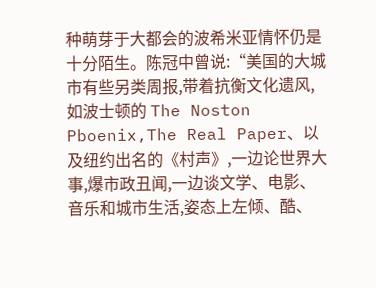种萌芽于大都会的波希米亚情怀仍是十分陌生。陈冠中曾说:“美国的大城市有些另类周报,带着抗衡文化遗风,如波士顿的 The Noston Pboenix,The Real Paper、以及纽约出名的《村声》,一边论世界大事,爆市政丑闻,一边谈文学、电影、音乐和城市生活,姿态上左倾、酷、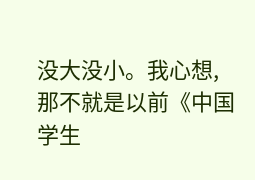没大没小。我心想,那不就是以前《中国学生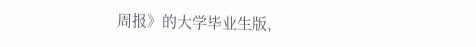周报》的大学毕业生版,